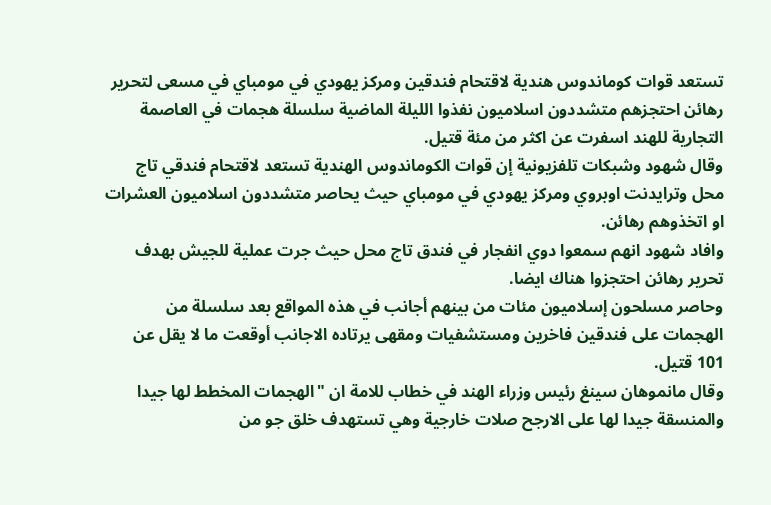تستعد قوات كوماندوس هندية لاقتحام فندقين ومركز يهودي في مومباي في مسعى لتحرير رهائن احتجزهم متشددون اسلاميون نفذوا الليلة الماضية سلسلة هجمات في العاصمة التجارية للهند اسفرت عن اكثر من مئة قتيل.
وقال شهود وشبكات تلفزيونية إن قوات الكوماندوس الهندية تستعد لاقتحام فندقي تاج محل وترايدنت اوبروي ومركز يهودي في مومباي حيث يحاصر متشددون اسلاميون العشرات او اتخذوهم رهائن.
وافاد شهود انهم سمعوا دوي انفجار في فندق تاج محل حيث جرت عملية للجيش بهدف تحرير رهائن احتجزوا هناك ايضا.
وحاصر مسلحون إسلاميون مئات من بينهم أجانب في هذه المواقع بعد سلسلة من الهجمات على فندقين فاخرين ومستشفيات ومقهى يرتاده الاجانب أوقعت ما لا يقل عن 101 قتيل.
وقال مانموهان سينغ رئيس وزراء الهند في خطاب للامة ان "الهجمات المخطط لها جيدا والمنسقة جيدا لها على الارجح صلات خارجية وهي تستهدف خلق جو من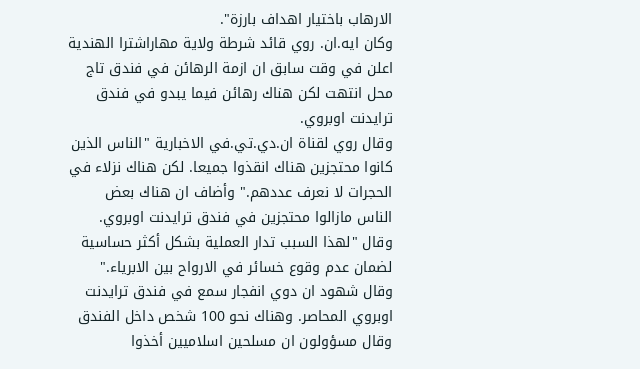الارهاب باختيار اهداف بارزة".
وكان ايه.ان. روي قائد شرطة ولاية مهاراشترا الهندية اعلن في وقت سابق ان ازمة الرهائن في فندق تاج محل انتهت لكن هناك رهائن فيما يبدو في فندق ترايدنت اوبروي.
وقال روي لقناة ان.دي.تي.في الاخبارية "الناس الذين كانوا محتجزين هناك انقذوا جميعا. لكن هناك نزلاء في الحجرات لا نعرف عددهم." وأضاف ان هناك بعض الناس مازالوا محتجزين في فندق ترايدنت اوبروي.
وقال "لهذا السبب تدار العملية بشكل أكثر حساسية لضمان عدم وقوع خسائر في الارواح بين الابرياء."
وقال شهود ان دوي انفجار سمع في فندق ترايدنت اوبروي المحاصر. وهناك نحو 100 شخص داخل الفندق وقال مسؤولون ان مسلحين اسلاميين أخذوا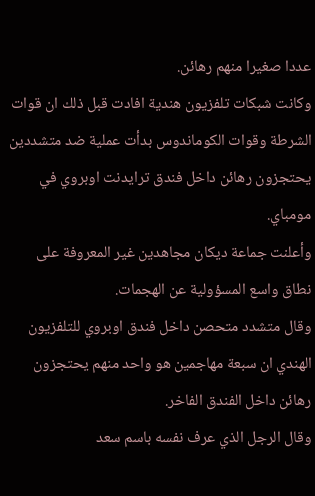عددا صغيرا منهم رهائن.
وكانت شبكات تلفزيون هندية افادت قبل ذلك ان قوات الشرطة وقوات الكوماندوس بدأت عملية ضد متشددين يحتجزون رهائن داخل فندق ترايدنت اوبروي في مومباي.
وأعلنت جماعة ديكان مجاهدين غير المعروفة على نطاق واسع المسؤولية عن الهجمات.
وقال متشدد متحصن داخل فندق اوبروي للتلفزيون الهندي ان سبعة مهاجمين هو واحد منهم يحتجزون رهائن داخل الفندق الفاخر.
وقال الرجل الذي عرف نفسه باسم سعد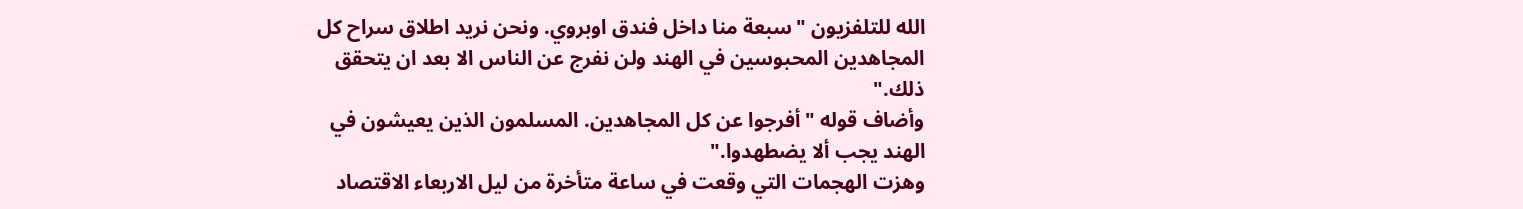الله للتلفزيون "سبعة منا داخل فندق اوبروي. ونحن نريد اطلاق سراح كل المجاهدين المحبوسين في الهند ولن نفرج عن الناس الا بعد ان يتحقق ذلك."
وأضاف قوله "أفرجوا عن كل المجاهدين. المسلمون الذين يعيشون في الهند يجب ألا يضطهدوا."
وهزت الهجمات التي وقعت في ساعة متأخرة من ليل الاربعاء الاقتصاد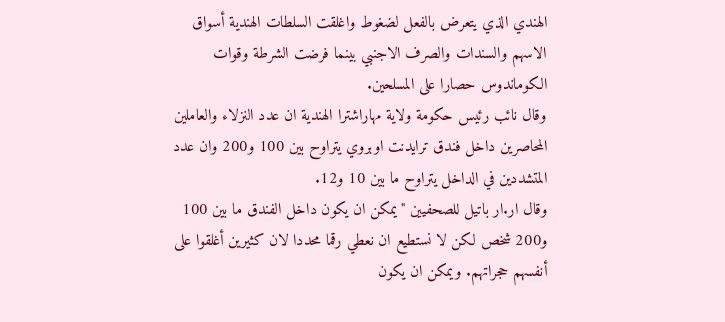الهندي الذي يتعرض بالفعل لضغوط واغلقت السلطات الهندية أسواق الاسهم والسندات والصرف الاجنبي بينما فرضت الشرطة وقوات الكوماندوس حصارا على المسلحين.
وقال نائب رئيس حكومة ولاية مهاراشترا الهندية ان عدد النزلاء والعاملين المحاصرين داخل فندق ترايدنت اوبروي يتراوح بين 100 و200 وان عدد المتشددين في الداخل يتراوح ما بين 10 و12.
وقال ار.ار باتيل للصحفيين "يمكن ان يكون داخل الفندق ما بين 100 و200 شخص لكن لا نستطيع ان نعطي رقما محددا لان كثيرين أغلقوا على أنفسهم حجراتهم. ويمكن ان يكون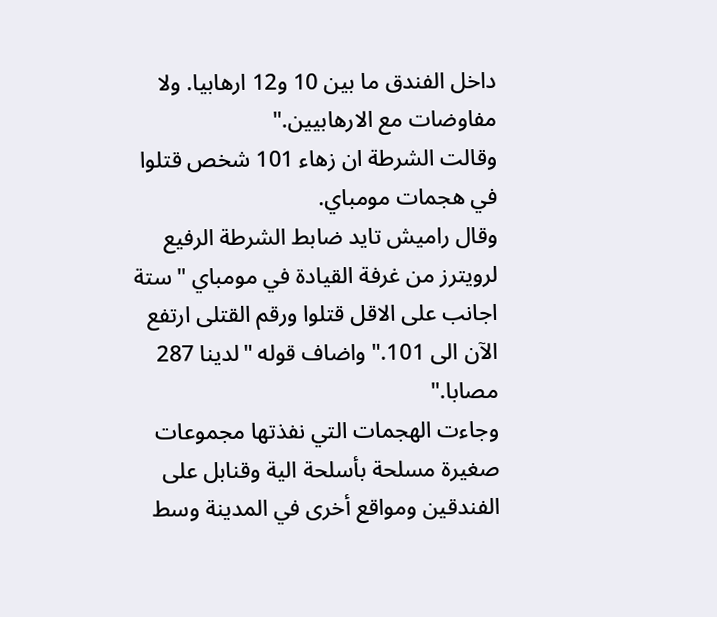داخل الفندق ما بين 10 و12 ارهابيا. ولا مفاوضات مع الارهابيين."
وقالت الشرطة ان زهاء 101 شخص قتلوا في هجمات مومباي.
وقال راميش تايد ضابط الشرطة الرفيع لرويترز من غرفة القيادة في مومباي "ستة اجانب على الاقل قتلوا ورقم القتلى ارتفع الآن الى 101." واضاف قوله "لدينا 287 مصابا."
وجاءت الهجمات التي نفذتها مجموعات صغيرة مسلحة بأسلحة الية وقنابل على الفندقين ومواقع أخرى في المدينة وسط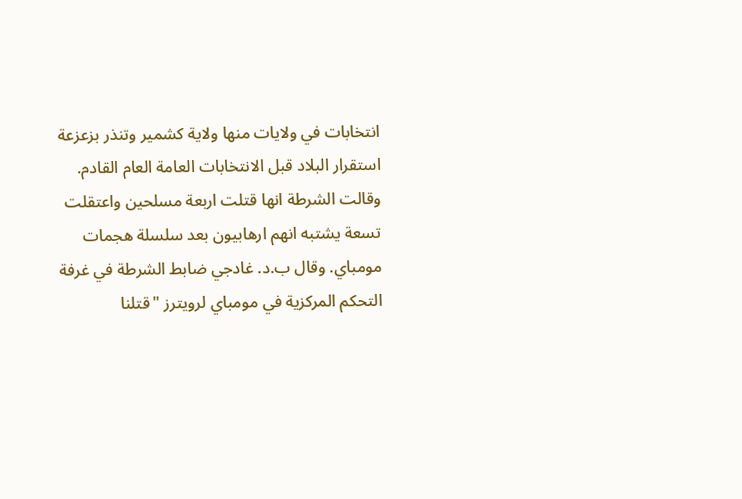انتخابات في ولايات منها ولاية كشمير وتنذر بزعزعة استقرار البلاد قبل الانتخابات العامة العام القادم.
وقالت الشرطة انها قتلت اربعة مسلحين واعتقلت تسعة يشتبه انهم ارهابيون بعد سلسلة هجمات مومباي. وقال ب.د. غادجي ضابط الشرطة في غرفة التحكم المركزية في مومباي لرويترز "قتلنا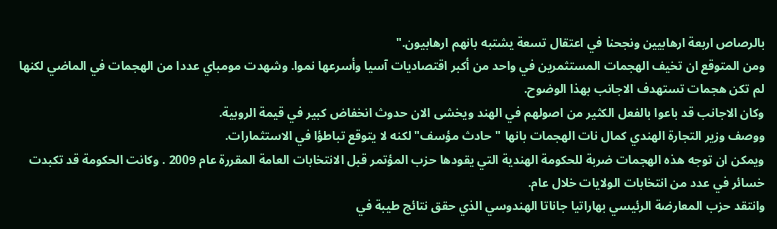بالرصاص اربعة ارهابيين ونجحنا في اعتقال تسعة يشتبه بانهم ارهابيون."
ومن المتوقع ان تخيف الهجمات المستثمرين في واحد من أكبر اقتصاديات آسيا وأسرعها نموا. وشهدت مومباي عددا من الهجمات في الماضي لكنها لم تكن هجمات تستهدف الاجانب بهذا الوضوح.
وكان الاجانب قد باعوا بالفعل الكثير من اصولهم في الهند ويخشى الان حدوث انخفاض كبير في قيمة الروبية.
ووصف وزير التجارة الهندي كمال نات الهجمات بانها "حادث مؤسف" لكنه لا يتوقع تباطؤا في الاستثمارات.
ويمكن ان توجه هذه الهجمات ضربة للحكومة الهندية التي يقودها حزب المؤتمر قبل الانتخابات العامة المقررة عام 2009 . وكانت الحكومة قد تكبدت خسائر في عدد من انتخابات الولايات خلال عام.
وانتقد حزب المعارضة الرئيسي بهاراتيا جاناتا الهندوسي الذي حقق نتائج طيبة في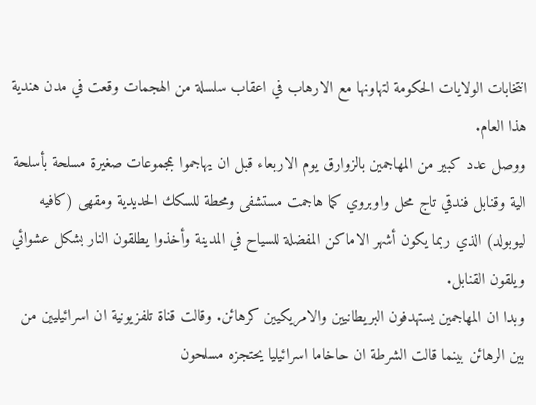انتخابات الولايات الحكومة لتهاونها مع الارهاب في اعقاب سلسلة من الهجمات وقعت في مدن هندية هذا العام.
ووصل عدد كبير من المهاجمين بالزوارق يوم الاربعاء قبل ان يهاجموا بمجموعات صغيرة مسلحة بأسلحة الية وقنابل فندقي تاج محل واوبروي كما هاجمت مستشفى ومحطة للسكك الحديدية ومقهى (كافيه ليوبولد) الذي ربما يكون أشهر الاماكن المفضلة للسياح في المدينة وأخذوا يطلقون النار بشكل عشوائي ويلقون القنابل.
وبدا ان المهاجمين يستهدفون البريطانيين والامريكيين كرهائن. وقالت قناة تلفزيونية ان اسرائيليين من بين الرهائن بينما قالت الشرطة ان حاخاما اسرائيليا يحتجزه مسلحون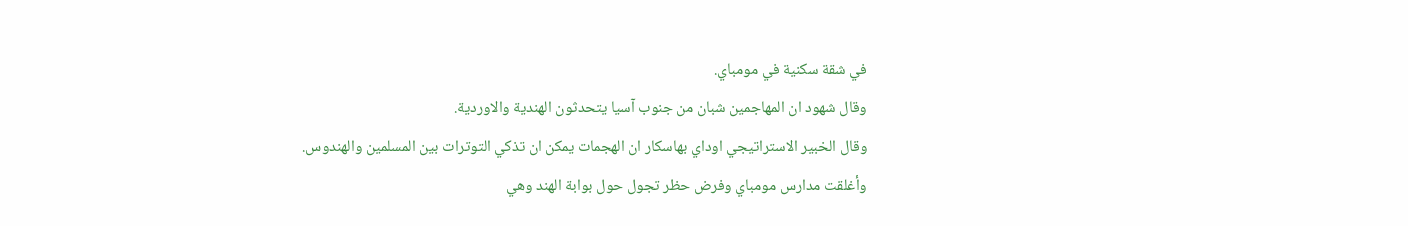في شقة سكنية في مومباي.
وقال شهود ان المهاجمين شبان من جنوب آسيا يتحدثون الهندية والاوردية.
وقال الخبير الاستراتيجي اوداي بهاسكار ان الهجمات يمكن ان تذكي التوترات بين المسلمين والهندوس.
وأغلقت مدارس مومباي وفرض حظر تجول حول بوابة الهند وهي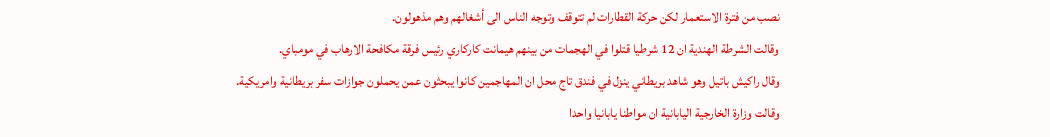نصب من فترة الاستعمار لكن حركة القطارات لم تتوقف وتوجه الناس الى أشغالهم وهم مذهولون.
وقالت الشرطة الهندية ان 12 شرطيا قتلوا في الهجمات من بينهم هيمانت كاركاري رئيس فرقة مكافحة الارهاب في مومباي.
وقال راكيش باتيل وهو شاهد بريطاني ينزل في فندق تاج محل ان المهاجمين كانوا يبحثون عمن يحملون جوازات سفر بريطانية وامريكية.
وقالت وزارة الخارجية اليابانية ان مواطنا يابانيا واحدا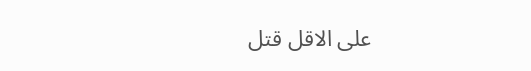على الاقل قتل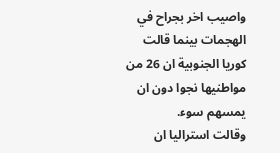واصيب اخر بجراح في الهجمات بينما قالت كوريا الجنوبية ان 26 من مواطنيها نجوا دون ان يمسهم سوء.
وقالت استراليا ان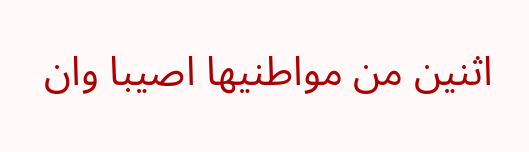اثنين من مواطنيها اصيبا وان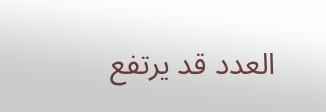العدد قد يرتفع